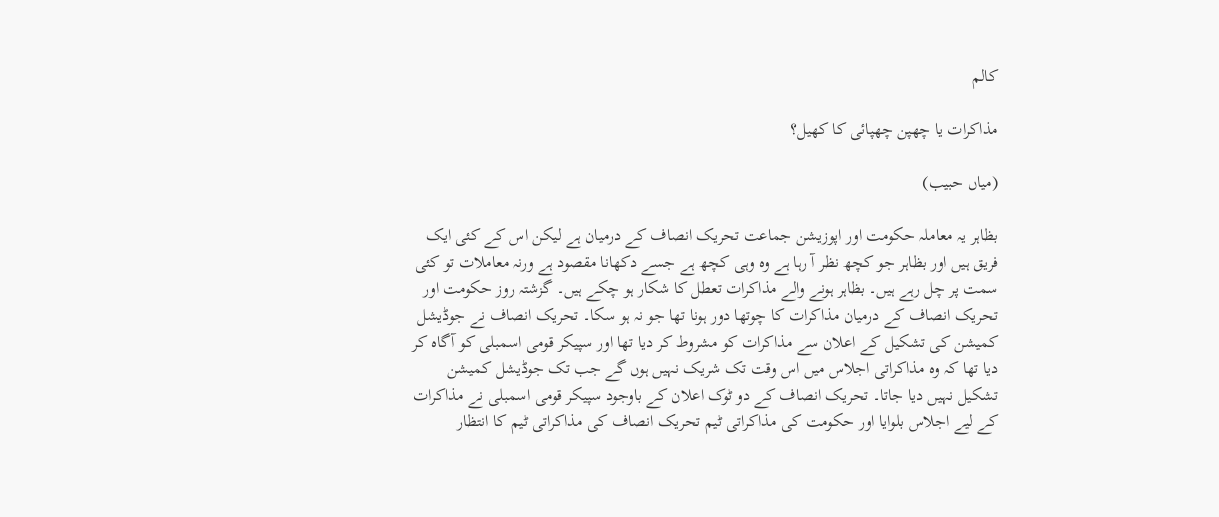کالم

مذاکرات یا چھپن چھپائی کا کھیل؟

(میاں حبیب)

بظاہر یہ معاملہ حکومت اور اپوزیشن جماعت تحریک انصاف کے درمیان ہے لیکن اس کے کئی ایک فریق ہیں اور بظاہر جو کچھ نظر آ رہا ہے وہ وہی کچھ ہے جسے دکھانا مقصود ہے ورنہ معاملات تو کئی سمت پر چل رہے ہیں۔ بظاہر ہونے والے مذاکرات تعطل کا شکار ہو چکے ہیں۔ گزشتہ روز حکومت اور تحریک انصاف کے درمیان مذاکرات کا چوتھا دور ہونا تھا جو نہ ہو سکا۔ تحریک انصاف نے جوڈیشل کمیشن کی تشکیل کے اعلان سے مذاکرات کو مشروط کر دیا تھا اور سپیکر قومی اسمبلی کو آگاہ کر دیا تھا کہ وہ مذاکراتی اجلاس میں اس وقت تک شریک نہیں ہوں گے جب تک جوڈیشل کمیشن تشکیل نہیں دیا جاتا۔ تحریک انصاف کے دو ٹوک اعلان کے باوجود سپیکر قومی اسمبلی نے مذاکرات کے لیے اجلاس بلوایا اور حکومت کی مذاکراتی ٹیم تحریک انصاف کی مذاکراتی ٹیم کا انتظار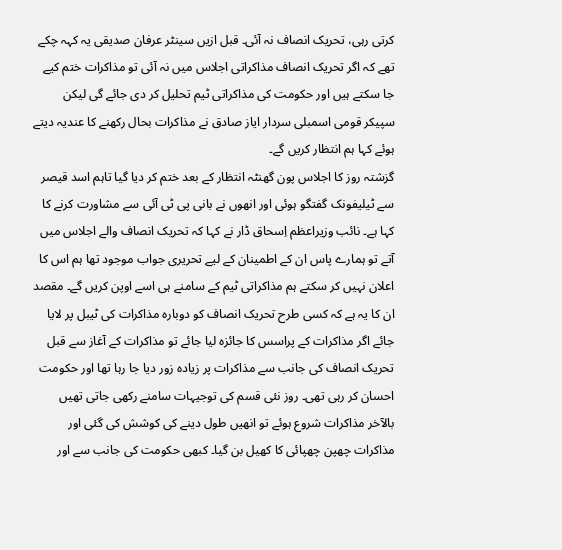کرتی رہی، تحریک انصاف نہ آئی۔ قبل ازیں سینٹر عرفان صدیقی یہ کہہ چکے تھے کہ اگر تحریک انصاف مذاکراتی اجلاس میں نہ آئی تو مذاکرات ختم کیے جا سکتے ہیں اور حکومت کی مذاکراتی ٹیم تحلیل کر دی جائے گی لیکن سپیکر قومی اسمبلی سردار ایاز صادق نے مذاکرات بحال رکھنے کا عندیہ دیتے ہوئے کہا ہم انتظار کریں گے۔
گزشتہ روز کا اجلاس پون گھنٹہ انتظار کے بعد ختم کر دیا گیا تاہم اسد قیصر سے ٹیلیفونک گفتگو ہوئی اور انھوں نے بانی پی ٹی آئی سے مشاورت کرنے کا کہا ہے۔ نائب وزیراعظم اِسحاق ڈار نے کہا کہ تحریک انصاف والے اجلاس میں آتے تو ہمارے پاس ان کے اطمینان کے لیے تحریری جواب موجود تھا ہم اس کا اعلان نہیں کر سکتے ہم مذاکراتی ٹیم کے سامنے ہی اسے اوپن کریں گے۔ مقصد ان کا یہ ہے کہ کسی طرح تحریک انصاف کو دوبارہ مذاکرات کی ٹیبل پر لایا جائے اگر مذاکرات کے پراسس کا جائزہ لیا جائے تو مذاکرات کے آغاز سے قبل تحریک انصاف کی جانب سے مذاکرات پر زیادہ زور دیا جا رہا تھا اور حکومت احسان کر رہی تھی۔ روز نئی قسم کی توجیہات سامنے رکھی جاتی تھیں بالآخر مذاکرات شروع ہوئے تو انھیں طول دینے کی کوشش کی گئی اور مذاکرات چھپن چھپائی کا کھیل بن گیا۔ کبھی حکومت کی جانب سے اور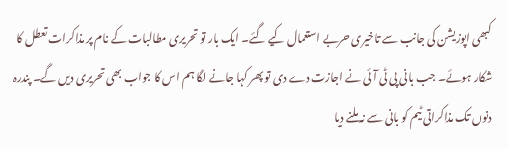کبھی اپوزیشن کی جانب سے تاخیری حربے استعمال کیے گئے۔ ایک بار تو تحریری مطالبات کے نام پر مذاکرات تعطل کا شکار ہوئے۔ جب بانی پی ٹی آئی نے اجازت دے دی تو پھر کہا جانے لگا ہم اس کا جواب بھی تحریری دیں گے۔ پندرہ دنوں تک مذاکراتی ٹیم کو بانی سے نہ ملنے دیا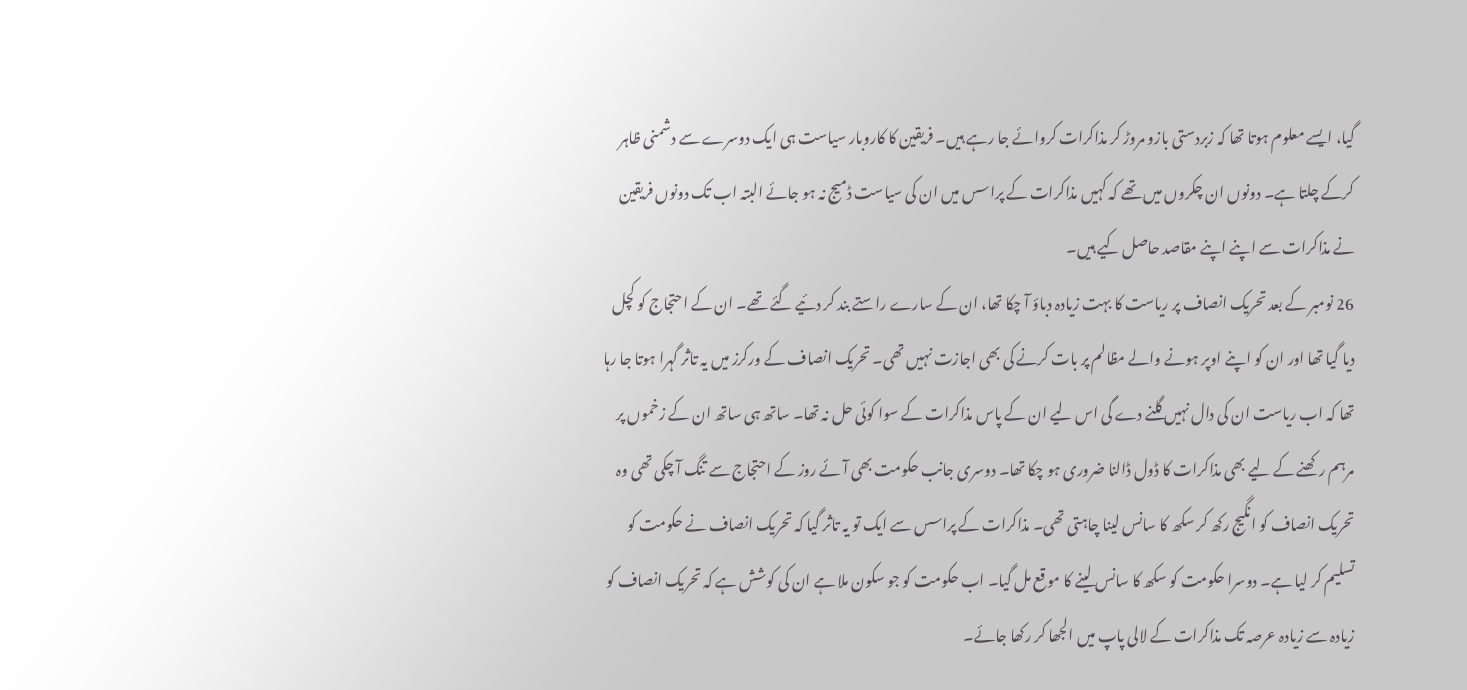گیا، ایسے معلوم ہوتا تھا کہ زبردستی بازو مروڑ کر مذاکرات کروائے جا رہے ہیں۔ فریقین کا کاروبار سیاست ہی ایک دوسرے سے دشمنی ظاہر کرکے چلتا ہے۔ دونوں ان چکروں میں تھے کہ کہیں مذاکرات کے پراسس میں ان کی سیاست ڈمیج نہ ہو جائے البتہ اب تک دونوں فریقین نے مذاکرات سے اپنے اپنے مقاصد حاصل کیے ہیں۔
26 نومبر کے بعد تحریک انصاف پر ریاست کا بہت زیادہ دباؤ آ چکا تھا، ان کے سارے راستے بند کر دئیے گئے تھے۔ ان کے احتجاج کو کچل دیا گیا تھا اور ان کو اپنے اوپر ہونے والے مظالم پر بات کرنے کی بھی اجازت نہیں تھی۔ تحریک انصاف کے ورکرز میں یہ تاثر گہرا ہوتا جا رہا تھا کہ اب ریاست ان کی دال نہیں گلنے دے گی اس لیے ان کے پاس مذاکرات کے سوا کوئی حل نہ تھا۔ ساتھ ہی ساتھ ان کے زخموں پر مرہم رکھنے کے لیے بھی مذاکرات کا ڈول ڈالنا ضروری ہو چکا تھا۔ دوسری جانب حکومت بھی آئے روز کے احتجاج سے تنگ آ چکی تھی وہ تحریک انصاف کو انگیج رکھ کر سکھ کا سانس لینا چاہتی تھی۔ مذاکرات کے پراسس سے ایک تو یہ تاثر گیا کہ تحریک انصاف نے حکومت کو تسلیم کر لیا ہے۔ دوسرا حکومت کو سکھ کا سانس لینے کا موقع مل گیا۔ اب حکومت کو جو سکون ملا ہے ان کی کوشش ہے کہ تحریک انصاف کو زیادہ سے زیادہ عرصہ تک مذاکرات کے لالی پاپ میں الجھا کر رکھا جائے۔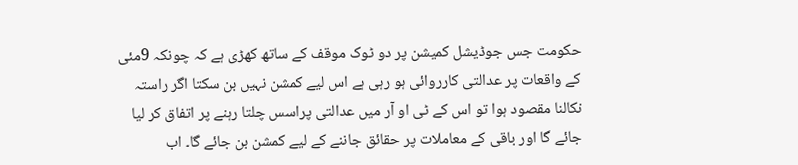حکومت جس جوڈیشل کمیشن پر دو ٹوک موقف کے ساتھ کھڑی ہے کہ چونکہ 9مئی کے واقعات پر عدالتی کارروائی ہو رہی ہے اس لیے کمشن نہیں بن سکتا اگر راستہ نکالنا مقصود ہوا تو اس کے ٹی او آر میں عدالتی پراسس چلتا رہنے پر اتفاق کر لیا جائے گا اور باقی کے معاملات پر حقائق جاننے کے لیے کمشن بن جائے گا۔ اب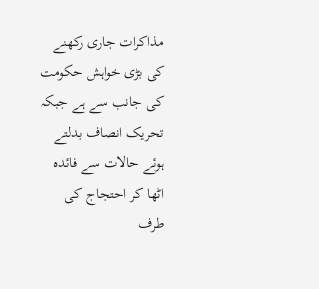مذاکرات جاری رکھنے کی بڑی خواہش حکومت کی جانب سے ہے جبکہ تحریک انصاف بدلتے ہوئے حالات سے فائدہ اٹھا کر احتجاج کی طرف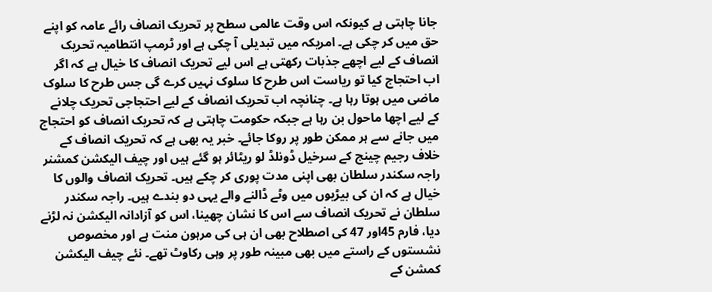جانا چاہتی ہے کیونکہ اس وقت عالمی سطح پر تحریک انصاف رائے عامہ کو اپنے حق میں کر چکی ہے۔ امریکہ میں تبدیلی آ چکی ہے اور ٹرمپ انتطامیہ تحریک انصاف کے لیے اچھے جذبات رکھتی ہے اس لیے تحریک انصاف کا خیال ہے کہ اگر اب احتجاج کیا تو ریاست اس طرح کا سلوک نہیں کرے گی جس طرح کا سلوک ماضی میں ہوتا رہا ہے۔ چنانچہ اب تحریک انصاف کے لیے احتجاجی تحریک چلانے کے لیے اچھا ماحول بن رہا ہے جبکہ حکومت چاہتی ہے کہ تحریک انصاف کو احتجاج میں جانے سے ہر ممکن طور پر روکا جائے۔ خبر یہ بھی ہے کہ تحریک انصاف کے خلاف رجیم چینج کے سرخیل ڈونلڈ لو ریٹائر ہو گئے ہیں اور چیف الیکشن کمشنر راجہ سکندر سلطان بھی اپنی مدت پوری کر چکے ہیں۔ تحریک انصاف والوں کا خیال ہے کہ ان کی بیڑیوں میں وٹے ڈالنے والے یہی دو بندے ہیں۔ راجہ سکندر سلطان نے تحریک انصاف سے اس کا نشان چھینا، اس کو آزادانہ الیکشن نہ لڑنے دیا، فارم 45اور 47 کی اصطلاح بھی ان ہی کی مرہون منت ہے اور مخصوص نشستوں کے راستے میں بھی مبینہ طور پر وہی رکاوٹ تھے۔ نئے چیف الیکشن کمشن کے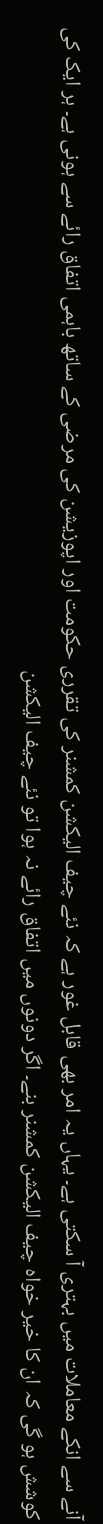آنے سے انکے معاملات میں بہتری آ سکتی ہے۔ یہاں یہ امر بھی قابل غور ہے کہ نئے چیف الیکشن کمشنر کی تقرری حکومت اور اپوزیشن کی مرضی کے ساتھ باہمی اتفاق رائے سے ہونی ہے۔ ہر ایک کی کوشش ہو گی کہ ان کا خیر خواہ چیف الیکشن کمشنر بنے۔ اگر دونوں میں اتفاق رائے نہ ہوا تو نئے چیف الیکشن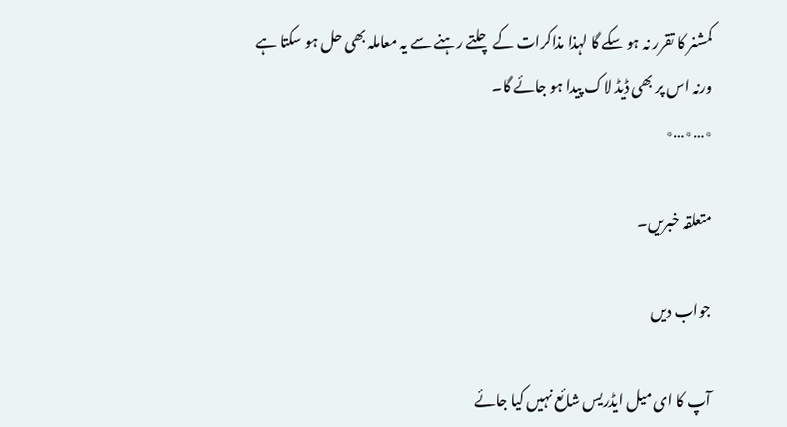کمشنر کا تقرر نہ ہو سکے گا لہذا مذاکرات کے چلتے رہنے سے یہ معاملہ بھی حل ہو سکتا ہے ورنہ اس پر بھی ڈیڈ لاک پیدا ہو جائے گا۔
٭…٭…٭

متعلقہ خبریں۔

جواب دیں

آپ کا ای میل ایڈریس شائع نہیں کیا جائے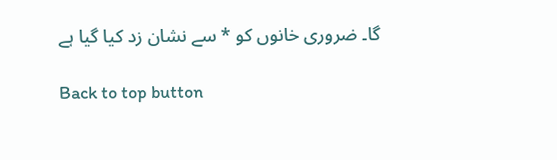گا۔ ضروری خانوں کو * سے نشان زد کیا گیا ہے

Back to top button